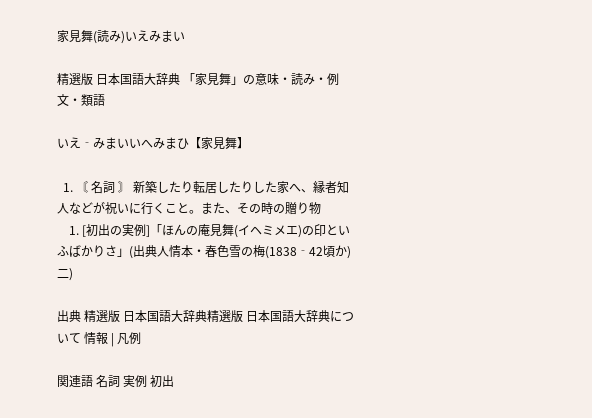家見舞(読み)いえみまい

精選版 日本国語大辞典 「家見舞」の意味・読み・例文・類語

いえ‐みまいいへみまひ【家見舞】

  1. 〘 名詞 〙 新築したり転居したりした家へ、縁者知人などが祝いに行くこと。また、その時の贈り物
    1. [初出の実例]「ほんの庵見舞(イヘミメエ)の印といふばかりさ」(出典人情本・春色雪の梅(1838‐42頃か)二)

出典 精選版 日本国語大辞典精選版 日本国語大辞典について 情報 | 凡例

関連語 名詞 実例 初出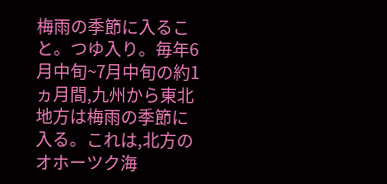梅雨の季節に入ること。つゆ入り。毎年6月中旬~7月中旬の約1ヵ月間,九州から東北地方は梅雨の季節に入る。これは,北方のオホーツク海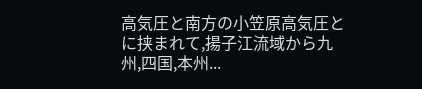高気圧と南方の小笠原高気圧とに挟まれて,揚子江流域から九州,四国,本州...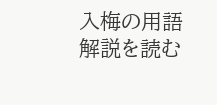入梅の用語解説を読む